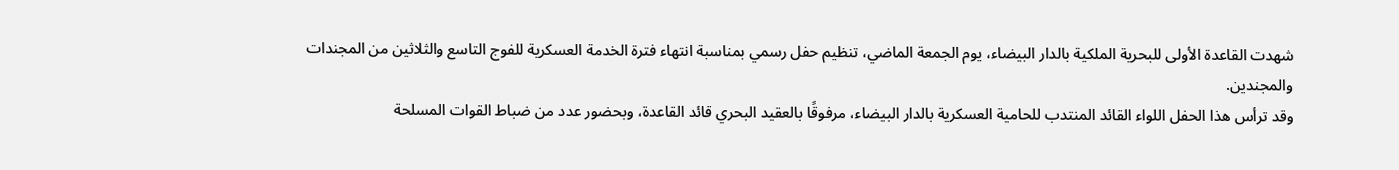شهدت القاعدة الأولى للبحرية الملكية بالدار البيضاء، يوم الجمعة الماضي، تنظيم حفل رسمي بمناسبة انتهاء فترة الخدمة العسكرية للفوج التاسع والثلاثين من المجندات والمجندين.
وقد ترأس هذا الحفل اللواء القائد المنتدب للحامية العسكرية بالدار البيضاء، مرفوقًا بالعقيد البحري قائد القاعدة، وبحضور عدد من ضباط القوات المسلحة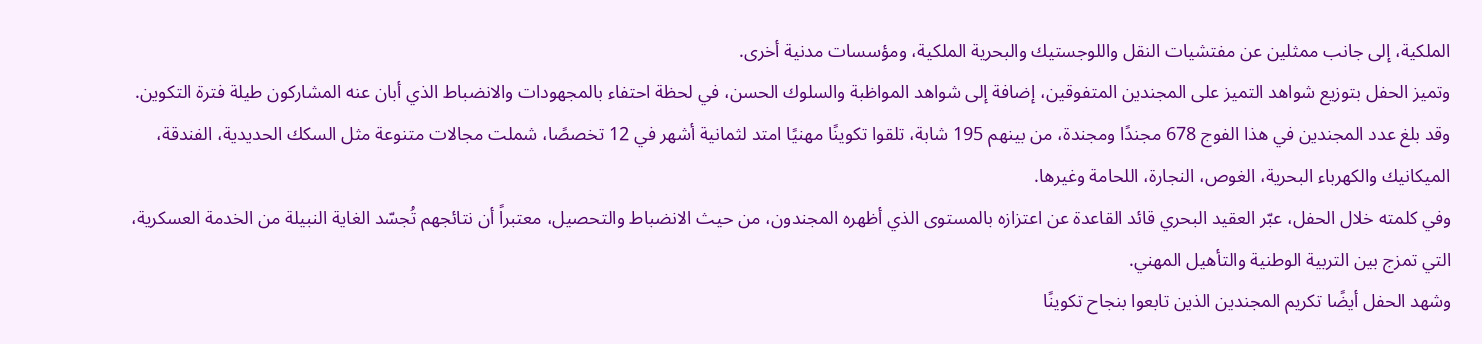الملكية، إلى جانب ممثلين عن مفتشيات النقل واللوجستيك والبحرية الملكية، ومؤسسات مدنية أخرى.
وتميز الحفل بتوزيع شواهد التميز على المجندين المتفوقين، إضافة إلى شواهد المواظبة والسلوك الحسن، في لحظة احتفاء بالمجهودات والانضباط الذي أبان عنه المشاركون طيلة فترة التكوين.
وقد بلغ عدد المجندين في هذا الفوج 678 مجندًا ومجندة، من بينهم 195 شابة، تلقوا تكوينًا مهنيًا امتد لثمانية أشهر في 12 تخصصًا، شملت مجالات متنوعة مثل السكك الحديدية، الفندقة، الميكانيك والكهرباء البحرية، الغوص، النجارة، اللحامة وغيرها.
وفي كلمته خلال الحفل، عبّر العقيد البحري قائد القاعدة عن اعتزازه بالمستوى الذي أظهره المجندون، من حيث الانضباط والتحصيل، معتبراً أن نتائجهم تُجسّد الغاية النبيلة من الخدمة العسكرية، التي تمزج بين التربية الوطنية والتأهيل المهني.
وشهد الحفل أيضًا تكريم المجندين الذين تابعوا بنجاح تكوينًا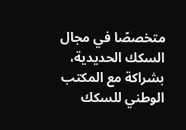متخصصًا في مجال السكك الحديدية، بشراكة مع المكتب الوطني للسكك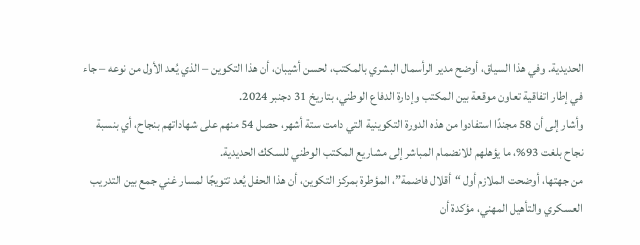الحديدية. وفي هذا السياق، أوضح مدير الرأسمال البشري بالمكتب، لحسن أشيبان، أن هذا التكوين – الذي يُعد الأول من نوعه – جاء في إطار اتفاقية تعاون موقعة بين المكتب وإدارة الدفاع الوطني، بتاريخ 31 دجنبر 2024.
وأشار إلى أن 58 مجندًا استفادوا من هذه الدورة التكوينية التي دامت ستة أشهر، حصل 54 منهم على شهاداتهم بنجاح، أي بنسبة نجاح بلغت 93%، ما يؤهلهم للانضمام المباشر إلى مشاريع المكتب الوطني للسكك الحديدية.
من جهتها، أوضحت الملازم أول “أقلال فاضمة”، المؤطرة بمركز التكوين، أن هذا الحفل يُعد تتويجًا لمسار غني جمع بين التدريب العسكري والتأهيل المهني، مؤكدة أن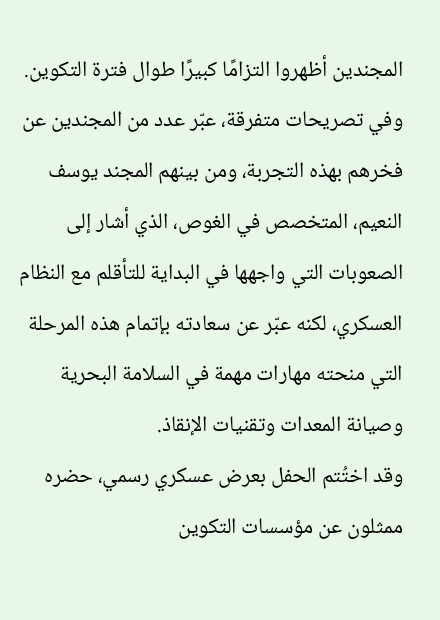المجندين أظهروا التزامًا كبيرًا طوال فترة التكوين.
وفي تصريحات متفرقة، عبّر عدد من المجندين عن فخرهم بهذه التجربة، ومن بينهم المجند يوسف النعيم، المتخصص في الغوص، الذي أشار إلى الصعوبات التي واجهها في البداية للتأقلم مع النظام العسكري، لكنه عبّر عن سعادته بإتمام هذه المرحلة التي منحته مهارات مهمة في السلامة البحرية وصيانة المعدات وتقنيات الإنقاذ.
وقد اختُتم الحفل بعرض عسكري رسمي، حضره ممثلون عن مؤسسات التكوين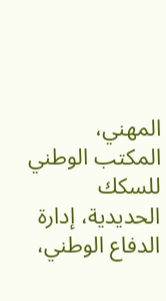المهني، المكتب الوطني للسكك الحديدية، إدارة الدفاع الوطني،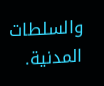والسلطات المدنية.